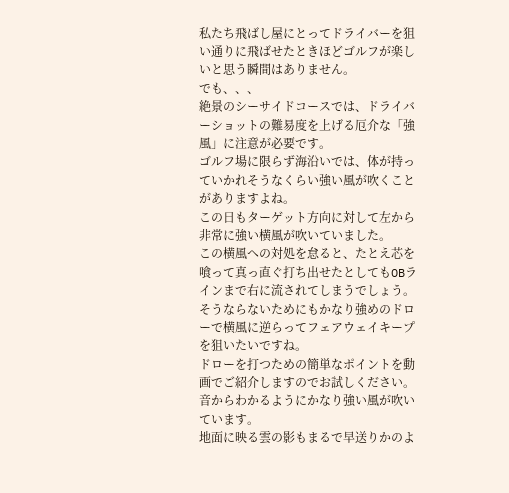私たち飛ばし屋にとってドライバーを狙い通りに飛ばせたときほどゴルフが楽しいと思う瞬間はありません。
でも、、、
絶景のシーサイドコースでは、ドライバーショットの難易度を上げる厄介な「強風」に注意が必要です。
ゴルフ場に限らず海沿いでは、体が持っていかれそうなくらい強い風が吹くことがありますよね。
この日もターゲット方向に対して左から非常に強い横風が吹いていました。
この横風への対処を怠ると、たとえ芯を喰って真っ直ぐ打ち出せたとしてもOBラインまで右に流されてしまうでしょう。
そうならないためにもかなり強めのドローで横風に逆らってフェアウェイキープを狙いたいですね。
ドローを打つための簡単なポイントを動画でご紹介しますのでお試しください。
音からわかるようにかなり強い風が吹いています。
地面に映る雲の影もまるで早送りかのよ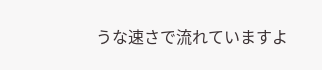うな速さで流れていますよ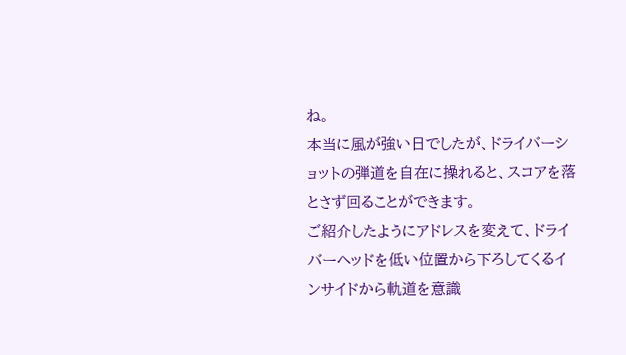ね。
本当に風が強い日でしたが、ドライバーショットの弾道を自在に操れると、スコアを落とさず回ることができます。
ご紹介したようにアドレスを変えて、ドライバーヘッドを低い位置から下ろしてくるインサイドから軌道を意識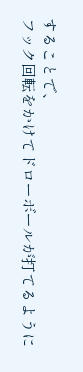することで、
フック回転をかけてドローボールが打てるように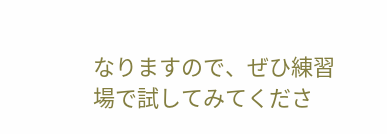なりますので、ぜひ練習場で試してみてくださ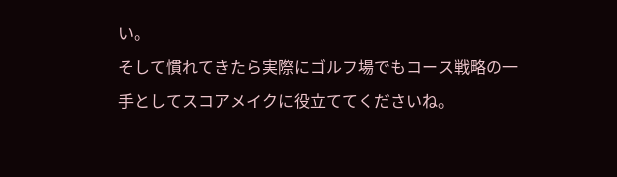い。
そして慣れてきたら実際にゴルフ場でもコース戦略の一手としてスコアメイクに役立ててくださいね。